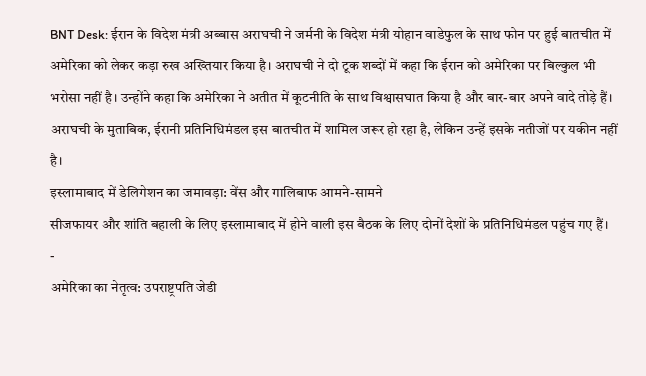BNT Desk: ईरान के विदेश मंत्री अब्बास अराघची ने जर्मनी के विदेश मंत्री योहान वाडेफुल के साथ फोन पर हुई बातचीत में अमेरिका को लेकर कड़ा रुख अख्तियार किया है। अराघची ने दो टूक शब्दों में कहा कि ईरान को अमेरिका पर बिल्कुल भी भरोसा नहीं है। उन्होंने कहा कि अमेरिका ने अतीत में कूटनीति के साथ विश्वासघात किया है और बार-बार अपने वादे तोड़े हैं। अराघची के मुताबिक, ईरानी प्रतिनिधिमंडल इस बातचीत में शामिल जरूर हो रहा है, लेकिन उन्हें इसके नतीजों पर यकीन नहीं है।
इस्लामाबाद में डेलिगेशन का जमावड़ा: वेंस और गालिबाफ आमने-सामने
सीजफायर और शांति बहाली के लिए इस्लामाबाद में होने वाली इस बैठक के लिए दोनों देशों के प्रतिनिधिमंडल पहुंच गए हैं।
-
अमेरिका का नेतृत्व: उपराष्ट्रपति जेडी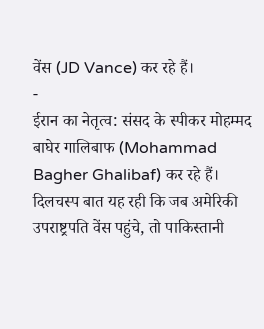वेंस (JD Vance) कर रहे हैं।
-
ईरान का नेतृत्व: संसद के स्पीकर मोहम्मद बाघेर गालिबाफ (Mohammad Bagher Ghalibaf) कर रहे हैं।
दिलचस्प बात यह रही कि जब अमेरिकी उपराष्ट्रपति वेंस पहुंचे, तो पाकिस्तानी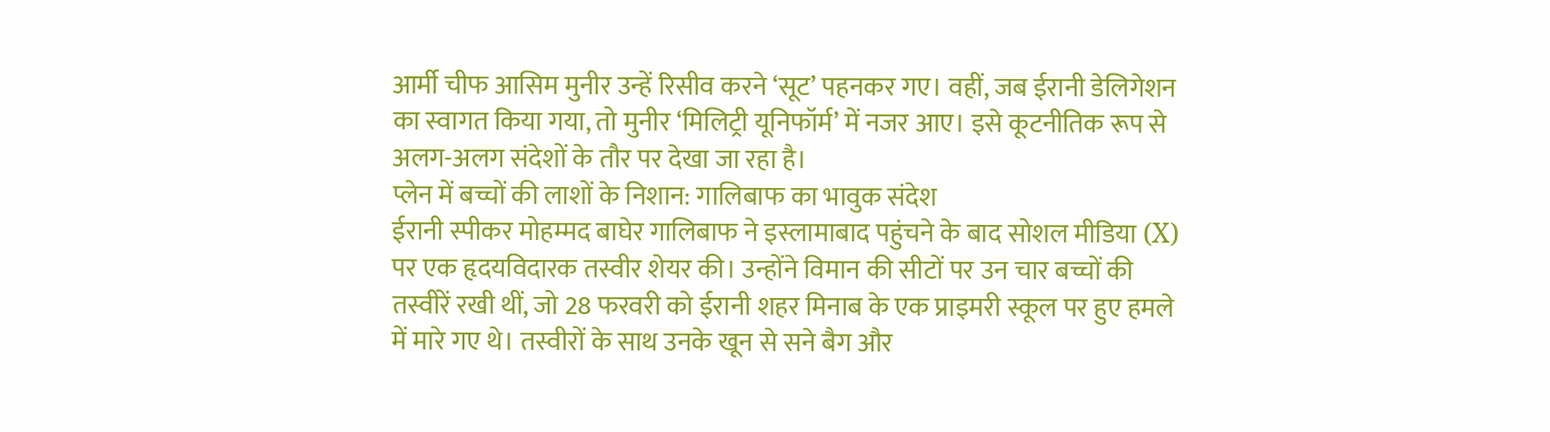आर्मी चीफ आसिम मुनीर उन्हें रिसीव करने ‘सूट’ पहनकर गए। वहीं, जब ईरानी डेलिगेशन का स्वागत किया गया, तो मुनीर ‘मिलिट्री यूनिफॉर्म’ में नजर आए। इसे कूटनीतिक रूप से अलग-अलग संदेशों के तौर पर देखा जा रहा है।
प्लेन में बच्चों की लाशों के निशान: गालिबाफ का भावुक संदेश
ईरानी स्पीकर मोहम्मद बाघेर गालिबाफ ने इस्लामाबाद पहुंचने के बाद सोशल मीडिया (X) पर एक हृदयविदारक तस्वीर शेयर की। उन्होंने विमान की सीटों पर उन चार बच्चों की तस्वीरें रखी थीं, जो 28 फरवरी को ईरानी शहर मिनाब के एक प्राइमरी स्कूल पर हुए हमले में मारे गए थे। तस्वीरों के साथ उनके खून से सने बैग और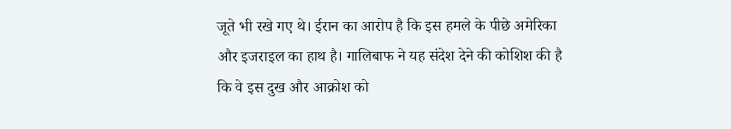जूते भी रखे गए थे। ईरान का आरोप है कि इस हमले के पीछे अमेरिका और इजराइल का हाथ है। गालिबाफ ने यह संदेश देने की कोशिश की है कि वे इस दुख और आक्रोश को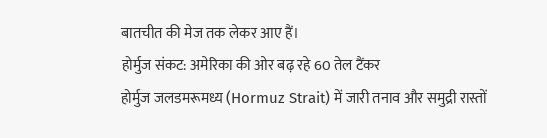बातचीत की मेज तक लेकर आए हैं।
होर्मुज संकट: अमेरिका की ओर बढ़ रहे 60 तेल टैंकर
होर्मुज जलडमरूमध्य (Hormuz Strait) में जारी तनाव और समुद्री रास्तों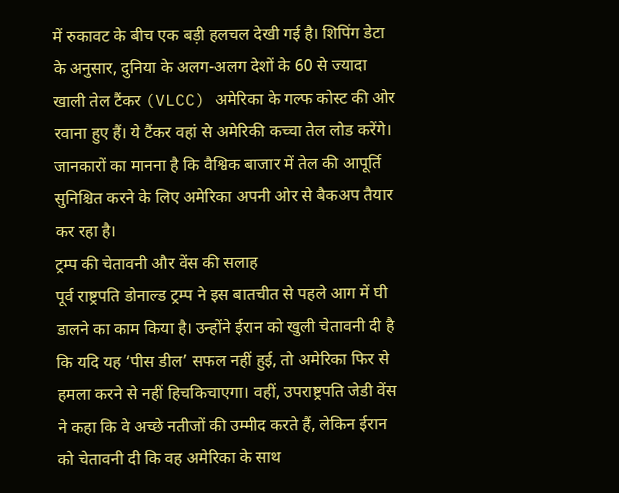में रुकावट के बीच एक बड़ी हलचल देखी गई है। शिपिंग डेटा के अनुसार, दुनिया के अलग-अलग देशों के 60 से ज्यादा खाली तेल टैंकर (VLCC) अमेरिका के गल्फ कोस्ट की ओर रवाना हुए हैं। ये टैंकर वहां से अमेरिकी कच्चा तेल लोड करेंगे। जानकारों का मानना है कि वैश्विक बाजार में तेल की आपूर्ति सुनिश्चित करने के लिए अमेरिका अपनी ओर से बैकअप तैयार कर रहा है।
ट्रम्प की चेतावनी और वेंस की सलाह
पूर्व राष्ट्रपति डोनाल्ड ट्रम्प ने इस बातचीत से पहले आग में घी डालने का काम किया है। उन्होंने ईरान को खुली चेतावनी दी है कि यदि यह ‘पीस डील’ सफल नहीं हुई, तो अमेरिका फिर से हमला करने से नहीं हिचकिचाएगा। वहीं, उपराष्ट्रपति जेडी वेंस ने कहा कि वे अच्छे नतीजों की उम्मीद करते हैं, लेकिन ईरान को चेतावनी दी कि वह अमेरिका के साथ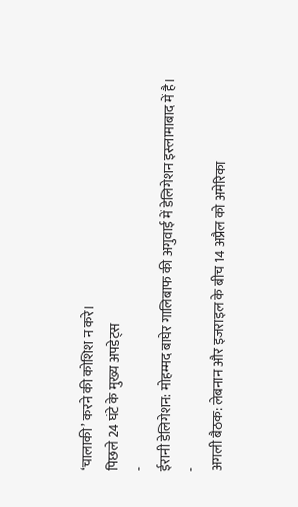‘चालाकी’ करने की कोशिश न करे।
पिछले 24 घंटे के मुख्य अपडेट्स
-
ईरानी डेलिगेशन: मोहम्मद बाघेर गालिबाफ की अगुवाई में डेलिगेशन इस्लामाबाद में है।
-
अगली बैठक: लेबनान और इजराइल के बीच 14 अप्रैल को अमेरिका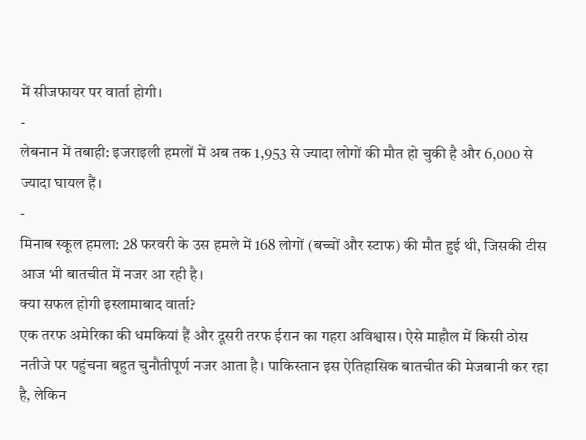में सीजफायर पर वार्ता होगी।
-
लेबनान में तबाही: इजराइली हमलों में अब तक 1,953 से ज्यादा लोगों की मौत हो चुकी है और 6,000 से ज्यादा घायल हैं।
-
मिनाब स्कूल हमला: 28 फरवरी के उस हमले में 168 लोगों (बच्चों और स्टाफ) की मौत हुई थी, जिसकी टीस आज भी बातचीत में नजर आ रही है।
क्या सफल होगी इस्लामाबाद वार्ता?
एक तरफ अमेरिका की धमकियां हैं और दूसरी तरफ ईरान का गहरा अविश्वास। ऐसे माहौल में किसी ठोस नतीजे पर पहुंचना बहुत चुनौतीपूर्ण नजर आता है। पाकिस्तान इस ऐतिहासिक बातचीत की मेजबानी कर रहा है, लेकिन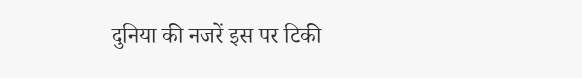दुनिया की नजरें इस पर टिकी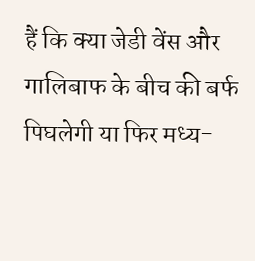हैं कि क्या जेडी वेंस और गालिबाफ के बीच की बर्फ पिघलेगी या फिर मध्य-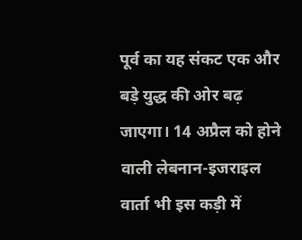पूर्व का यह संकट एक और बड़े युद्ध की ओर बढ़ जाएगा। 14 अप्रैल को होने वाली लेबनान-इजराइल वार्ता भी इस कड़ी में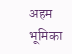अहम भूमिका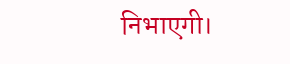निभाएगी।